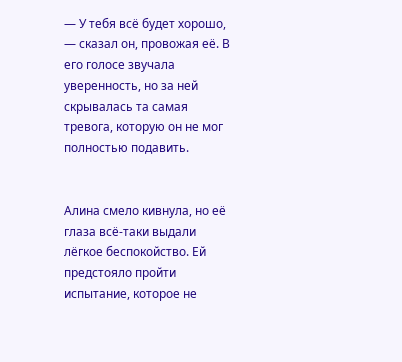— У тебя всё будет хорошо, — сказал он, провожая её. В его голосе звучала уверенность, но за ней скрывалась та самая тревога, которую он не мог полностью подавить.


Алина смело кивнула, но её глаза всё-таки выдали лёгкое беспокойство. Ей предстояло пройти испытание, которое не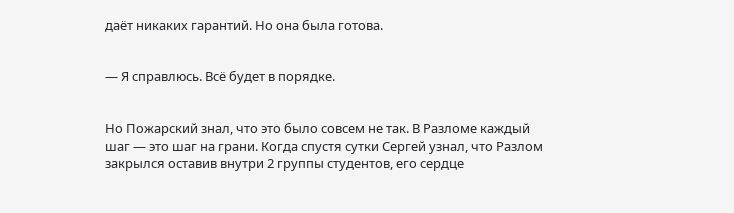даёт никаких гарантий. Но она была готова.


— Я справлюсь. Всё будет в порядке.


Но Пожарский знал, что это было совсем не так. В Разломе каждый шаг — это шаг на грани. Когда спустя сутки Сергей узнал, что Разлом закрылся оставив внутри 2 группы студентов, его сердце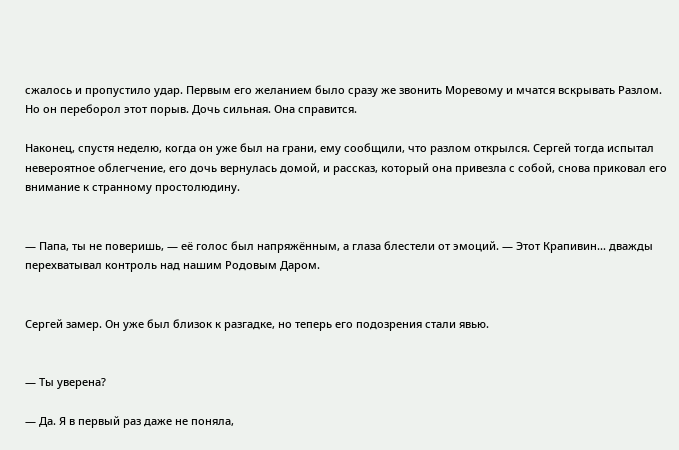сжалось и пропустило удар. Первым его желанием было сразу же звонить Моревому и мчатся вскрывать Разлом. Но он переборол этот порыв. Дочь сильная. Она справится.

Наконец, спустя неделю, когда он уже был на грани, ему сообщили, что разлом открылся. Сергей тогда испытал невероятное облегчение, его дочь вернулась домой, и рассказ, который она привезла с собой, снова приковал его внимание к странному простолюдину.


— Папа, ты не поверишь, — её голос был напряжённым, а глаза блестели от эмоций. — Этот Крапивин... дважды перехватывал контроль над нашим Родовым Даром.


Сергей замер. Он уже был близок к разгадке, но теперь его подозрения стали явью.


— Ты уверена?

— Да. Я в первый раз даже не поняла,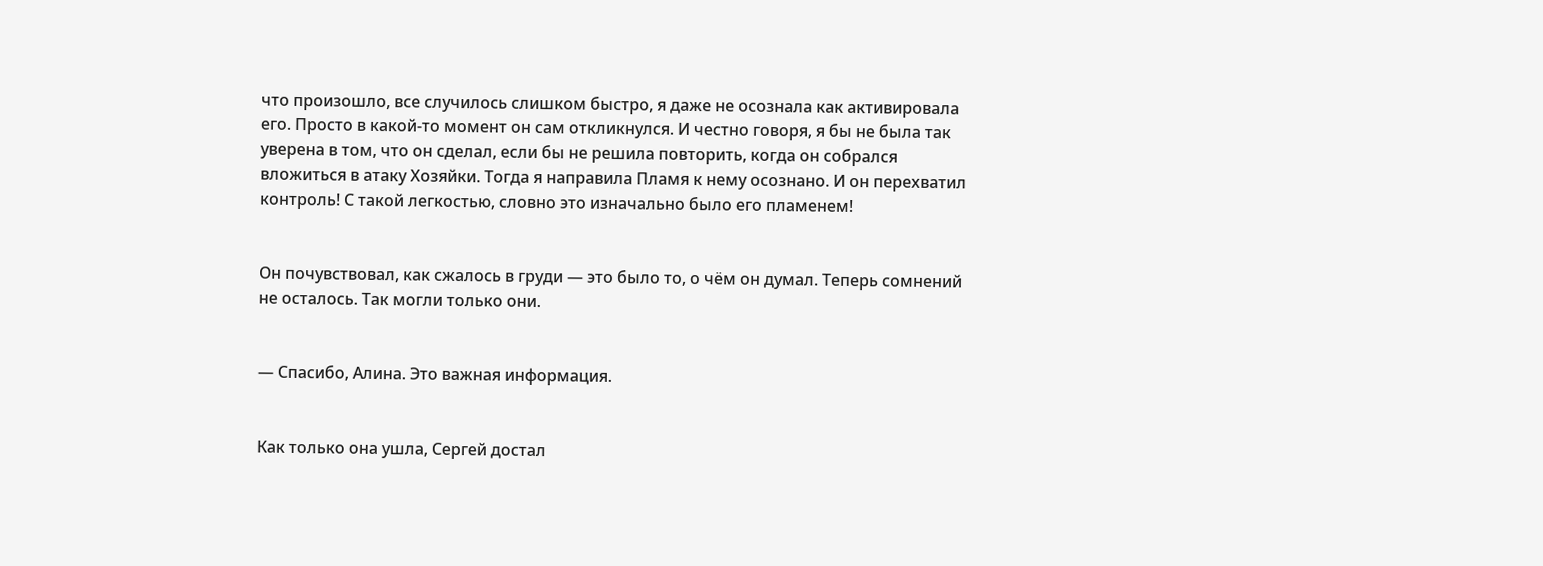что произошло, все случилось слишком быстро, я даже не осознала как активировала его. Просто в какой-то момент он сам откликнулся. И честно говоря, я бы не была так уверена в том, что он сделал, если бы не решила повторить, когда он собрался вложиться в атаку Хозяйки. Тогда я направила Пламя к нему осознано. И он перехватил контроль! С такой легкостью, словно это изначально было его пламенем!


Он почувствовал, как сжалось в груди — это было то, о чём он думал. Теперь сомнений не осталось. Так могли только они.


— Спасибо, Алина. Это важная информация.


Как только она ушла, Сергей достал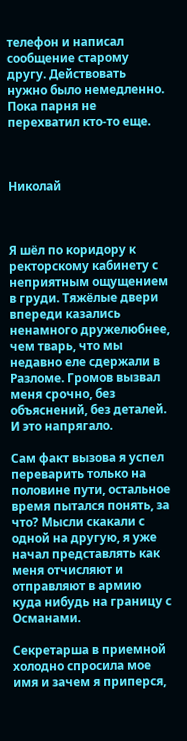телефон и написал сообщение старому другу. Действовать нужно было немедленно. Пока парня не перехватил кто-то еще.



Николай



Я шёл по коридору к ректорскому кабинету с неприятным ощущением в груди. Тяжёлые двери впереди казались ненамного дружелюбнее, чем тварь, что мы недавно еле сдержали в Разломе. Громов вызвал меня срочно, без объяснений, без деталей. И это напрягало.

Сам факт вызова я успел переварить только на половине пути, остальное время пытался понять, за что? Мысли скакали с одной на другую, я уже начал представлять как меня отчисляют и отправляют в армию куда нибудь на границу с Османами.

Секретарша в приемной холодно спросила мое имя и зачем я приперся,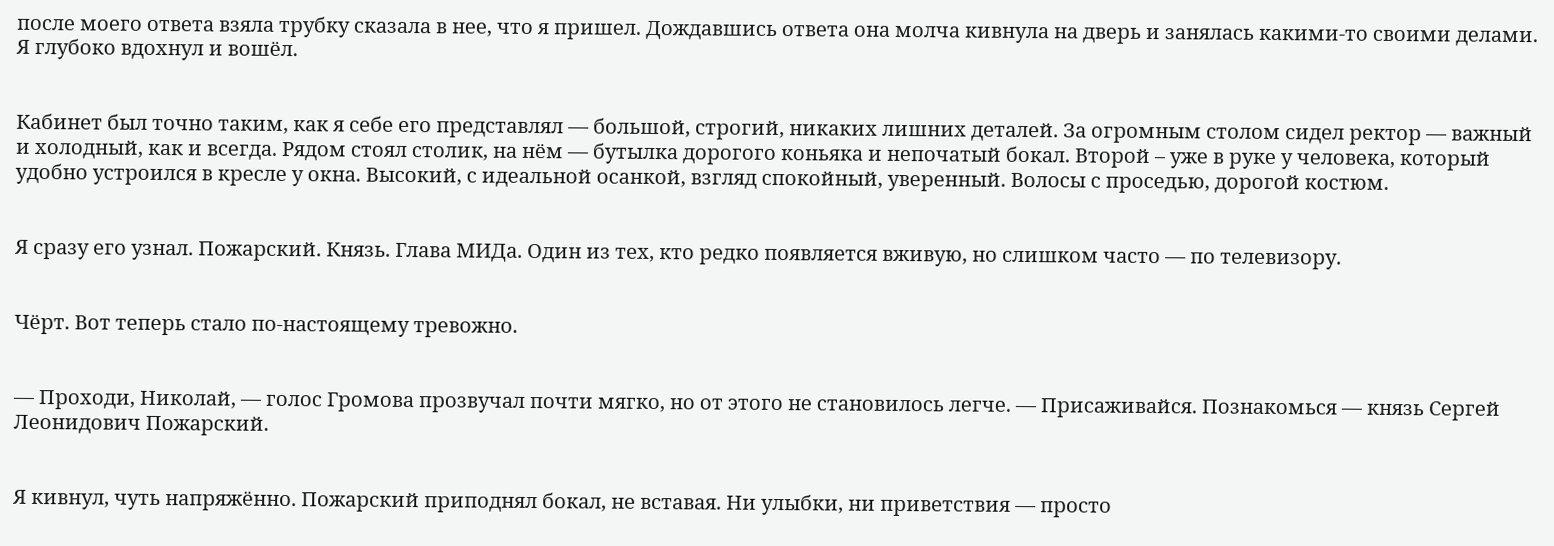после моего ответа взяла трубку сказала в нее, что я пришел. Дождавшись ответа она молча кивнула на дверь и занялась какими-то своими делами. Я глубоко вдохнул и вошёл.


Кабинет был точно таким, как я себе его представлял — большой, строгий, никаких лишних деталей. За огромным столом сидел ректор — важный и холодный, как и всегда. Рядом стоял столик, на нём — бутылка дорогого коньяка и непочатый бокал. Второй – уже в руке у человека, который удобно устроился в кресле у окна. Высокий, с идеальной осанкой, взгляд спокойный, уверенный. Волосы с проседью, дорогой костюм.


Я сразу его узнал. Пожарский. Князь. Глава МИДа. Один из тех, кто редко появляется вживую, но слишком часто — по телевизору.


Чёрт. Вот теперь стало по-настоящему тревожно.


— Проходи, Николай, — голос Громова прозвучал почти мягко, но от этого не становилось легче. — Присаживайся. Познакомься — князь Сергей Леонидович Пожарский.


Я кивнул, чуть напряжённо. Пожарский приподнял бокал, не вставая. Ни улыбки, ни приветствия — просто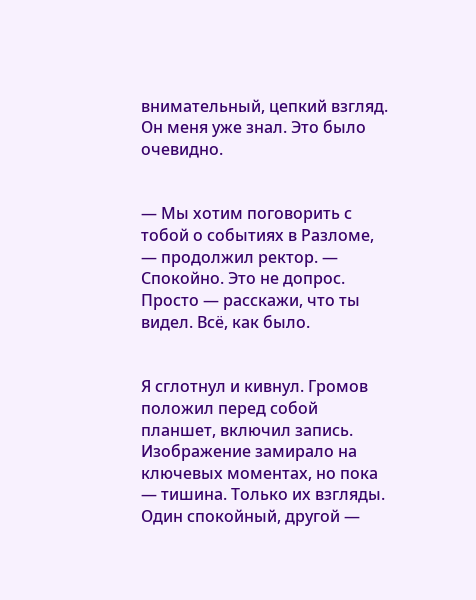внимательный, цепкий взгляд. Он меня уже знал. Это было очевидно.


— Мы хотим поговорить с тобой о событиях в Разломе, — продолжил ректор. — Спокойно. Это не допрос. Просто — расскажи, что ты видел. Всё, как было.


Я сглотнул и кивнул. Громов положил перед собой планшет, включил запись. Изображение замирало на ключевых моментах, но пока — тишина. Только их взгляды. Один спокойный, другой —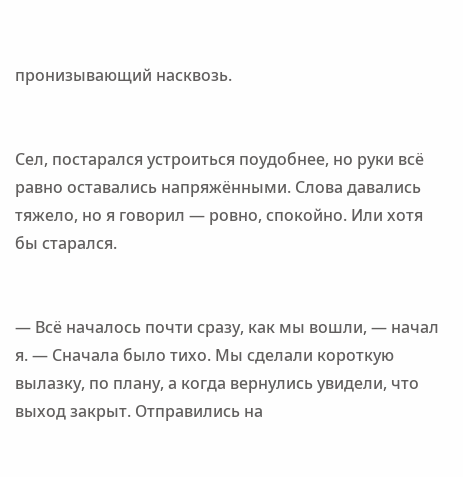пронизывающий насквозь.


Сел, постарался устроиться поудобнее, но руки всё равно оставались напряжёнными. Слова давались тяжело, но я говорил — ровно, спокойно. Или хотя бы старался.


— Всё началось почти сразу, как мы вошли, — начал я. — Сначала было тихо. Мы сделали короткую вылазку, по плану, а когда вернулись увидели, что выход закрыт. Отправились на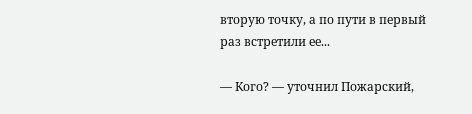вторую точку, а по пути в первый раз встретили ее...

— Кого? — уточнил Пожарский,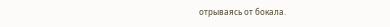отрываясь от бокала.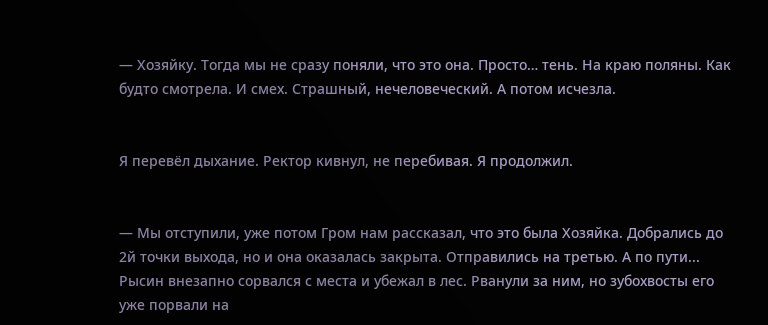— Хозяйку. Тогда мы не сразу поняли, что это она. Просто… тень. На краю поляны. Как будто смотрела. И смех. Страшный, нечеловеческий. А потом исчезла.


Я перевёл дыхание. Ректор кивнул, не перебивая. Я продолжил.


— Мы отступили, уже потом Гром нам рассказал, что это была Хозяйка. Добрались до 2й точки выхода, но и она оказалась закрыта. Отправились на третью. А по пути... Рысин внезапно сорвался с места и убежал в лес. Рванули за ним, но зубохвосты его уже порвали на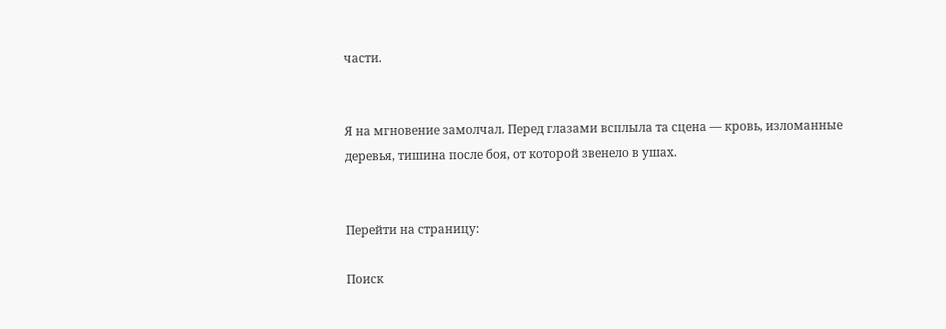части.


Я на мгновение замолчал. Перед глазами всплыла та сцена — кровь, изломанные деревья, тишина после боя, от которой звенело в ушах.


Перейти на страницу:

Поиск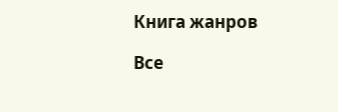Книга жанров

Все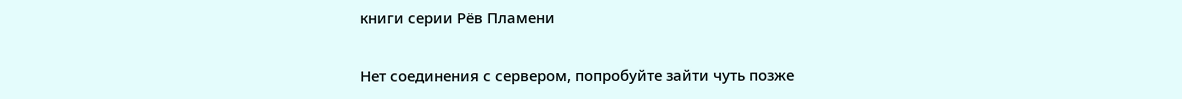книги серии Рёв Пламени

Нет соединения с сервером, попробуйте зайти чуть позже